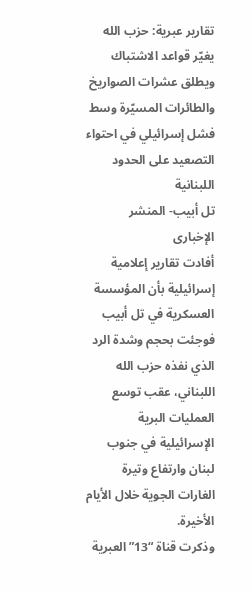تقارير عبرية: حزب الله يغيّر قواعد الاشتباك ويطلق عشرات الصواريخ والطائرات المسيّرة وسط فشل إسرائيلي في احتواء التصعيد على الحدود اللبنانية
تل أبيب- المنشر الإخبارى
أفادت تقارير إعلامية إسرائيلية بأن المؤسسة العسكرية في تل أبيب فوجئت بحجم وشدة الرد الذي نفذه حزب الله اللبناني، عقب توسع العمليات البرية الإسرائيلية في جنوب لبنان وارتفاع وتيرة الغارات الجوية خلال الأيام الأخيرة.
وذكرت قناة “13” العبرية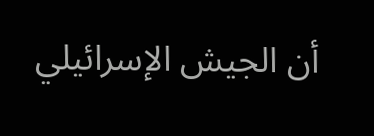أن الجيش الإسرائيلي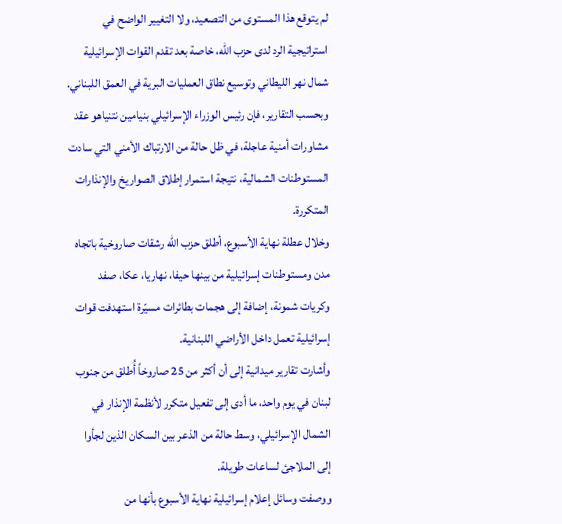لم يتوقع هذا المستوى من التصعيد، ولا التغيير الواضح في استراتيجية الرد لدى حزب الله، خاصة بعد تقدم القوات الإسرائيلية شمال نهر الليطاني وتوسيع نطاق العمليات البرية في العمق اللبناني.
وبحسب التقارير، فإن رئيس الوزراء الإسرائيلي بنيامين نتنياهو عقد مشاورات أمنية عاجلة، في ظل حالة من الارتباك الأمني التي سادت المستوطنات الشمالية، نتيجة استمرار إطلاق الصواريخ والإنذارات المتكررة.
وخلال عطلة نهاية الأسبوع، أطلق حزب الله رشقات صاروخية باتجاه مدن ومستوطنات إسرائيلية من بينها حيفا، نهاريا، عكا، صفد وكريات شمونة، إضافة إلى هجمات بطائرات مسيّرة استهدفت قوات إسرائيلية تعمل داخل الأراضي اللبنانية.
وأشارت تقارير ميدانية إلى أن أكثر من 25 صاروخاً أُطلق من جنوب لبنان في يوم واحد، ما أدى إلى تفعيل متكرر لأنظمة الإنذار في الشمال الإسرائيلي، وسط حالة من الذعر بين السكان الذين لجأوا إلى الملاجئ لساعات طويلة.
ووصفت وسائل إعلام إسرائيلية نهاية الأسبوع بأنها من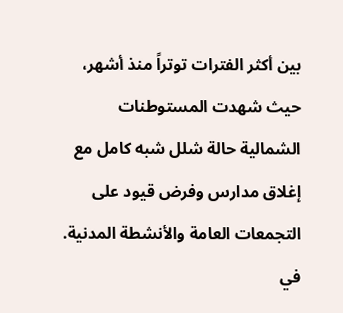بين أكثر الفترات توتراً منذ أشهر، حيث شهدت المستوطنات الشمالية حالة شلل شبه كامل مع إغلاق مدارس وفرض قيود على التجمعات العامة والأنشطة المدنية.
في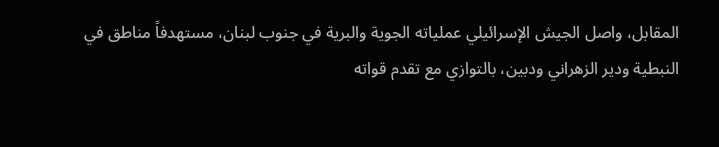المقابل، واصل الجيش الإسرائيلي عملياته الجوية والبرية في جنوب لبنان، مستهدفاً مناطق في النبطية ودير الزهراني ودبين، بالتوازي مع تقدم قواته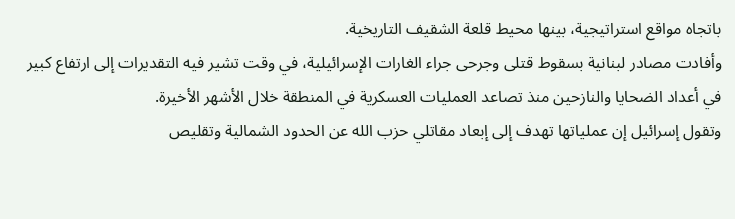باتجاه مواقع استراتيجية، بينها محيط قلعة الشقيف التاريخية.
وأفادت مصادر لبنانية بسقوط قتلى وجرحى جراء الغارات الإسرائيلية، في وقت تشير فيه التقديرات إلى ارتفاع كبير في أعداد الضحايا والنازحين منذ تصاعد العمليات العسكرية في المنطقة خلال الأشهر الأخيرة.
وتقول إسرائيل إن عملياتها تهدف إلى إبعاد مقاتلي حزب الله عن الحدود الشمالية وتقليص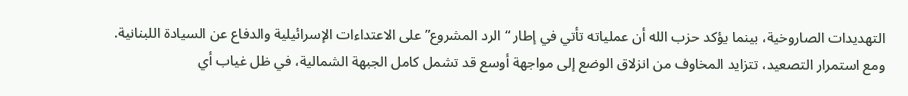التهديدات الصاروخية، بينما يؤكد حزب الله أن عملياته تأتي في إطار “الرد المشروع” على الاعتداءات الإسرائيلية والدفاع عن السيادة اللبنانية.
ومع استمرار التصعيد، تتزايد المخاوف من انزلاق الوضع إلى مواجهة أوسع قد تشمل كامل الجبهة الشمالية، في ظل غياب أي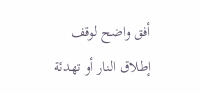أفق واضح لوقف إطلاق النار أو تهدئة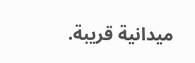ميدانية قريبة.